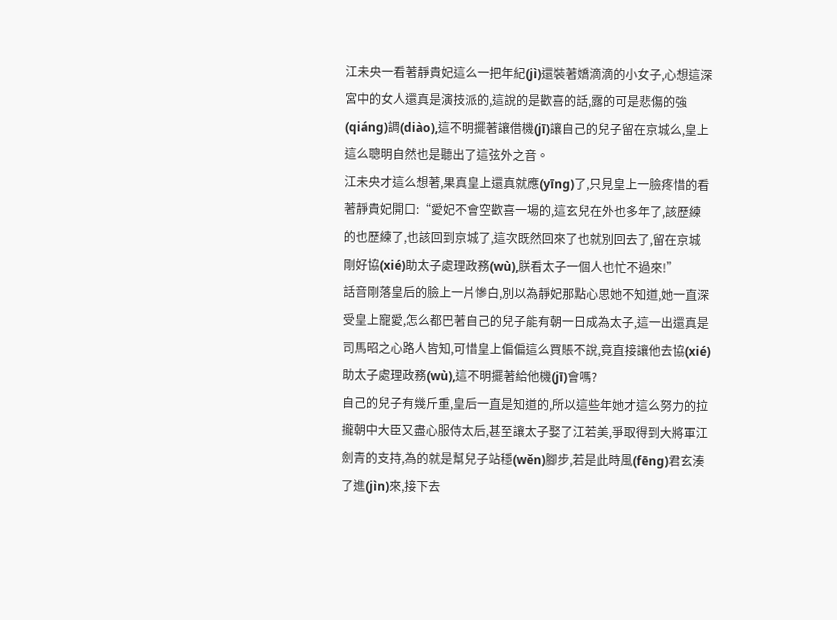江未央一看著靜貴妃這么一把年紀(jì)還裝著嬌滴滴的小女子,心想這深宮中的女人還真是演技派的,這說的是歡喜的話,露的可是悲傷的強(qiáng)調(diào),這不明擺著讓借機(jī)讓自己的兒子留在京城么,皇上這么聰明自然也是聽出了這弦外之音。
江未央才這么想著,果真皇上還真就應(yīng)了,只見皇上一臉疼惜的看著靜貴妃開口:“愛妃不會空歡喜一場的,這玄兒在外也多年了,該歷練的也歷練了,也該回到京城了,這次既然回來了也就別回去了,留在京城剛好協(xié)助太子處理政務(wù),朕看太子一個人也忙不過來!”
話音剛落皇后的臉上一片慘白,別以為靜妃那點心思她不知道,她一直深受皇上寵愛,怎么都巴著自己的兒子能有朝一日成為太子,這一出還真是司馬昭之心路人皆知,可惜皇上偏偏這么買賬不說,竟直接讓他去協(xié)助太子處理政務(wù),這不明擺著給他機(jī)會嗎?
自己的兒子有幾斤重,皇后一直是知道的,所以這些年她才這么努力的拉攏朝中大臣又盡心服侍太后,甚至讓太子娶了江若美,爭取得到大將軍江劍青的支持,為的就是幫兒子站穩(wěn)腳步,若是此時風(fēng)君玄湊了進(jìn)來,接下去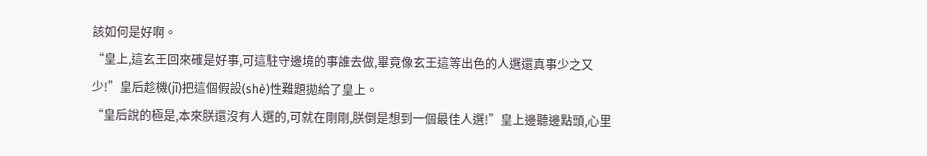該如何是好啊。
“皇上,這玄王回來確是好事,可這駐守邊境的事誰去做,畢竟像玄王這等出色的人選還真事少之又少!”皇后趁機(jī)把這個假設(shè)性難題拋給了皇上。
“皇后說的極是,本來朕還沒有人選的,可就在剛剛,朕倒是想到一個最佳人選!”皇上邊聽邊點頭,心里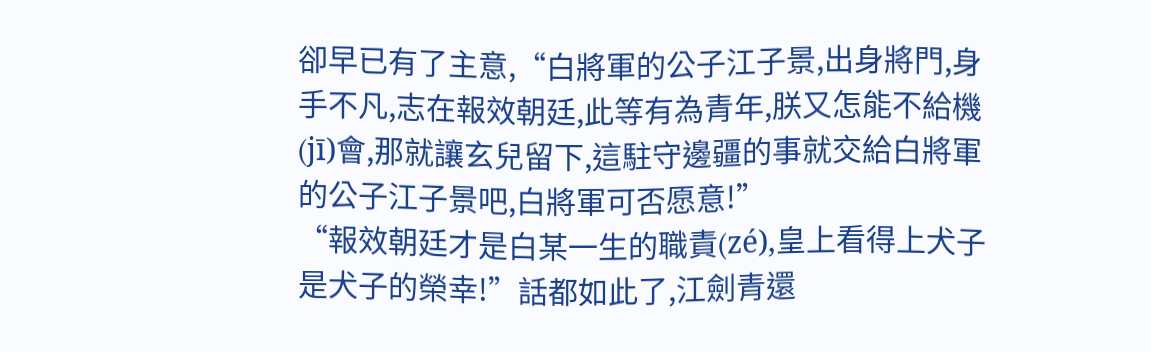卻早已有了主意,“白將軍的公子江子景,出身將門,身手不凡,志在報效朝廷,此等有為青年,朕又怎能不給機(jī)會,那就讓玄兒留下,這駐守邊疆的事就交給白將軍的公子江子景吧,白將軍可否愿意!”
“報效朝廷才是白某一生的職責(zé),皇上看得上犬子是犬子的榮幸!”話都如此了,江劍青還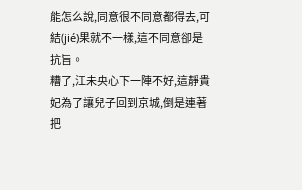能怎么說,同意很不同意都得去,可結(jié)果就不一樣,這不同意卻是抗旨。
糟了,江未央心下一陣不好,這靜貴妃為了讓兒子回到京城,倒是連著把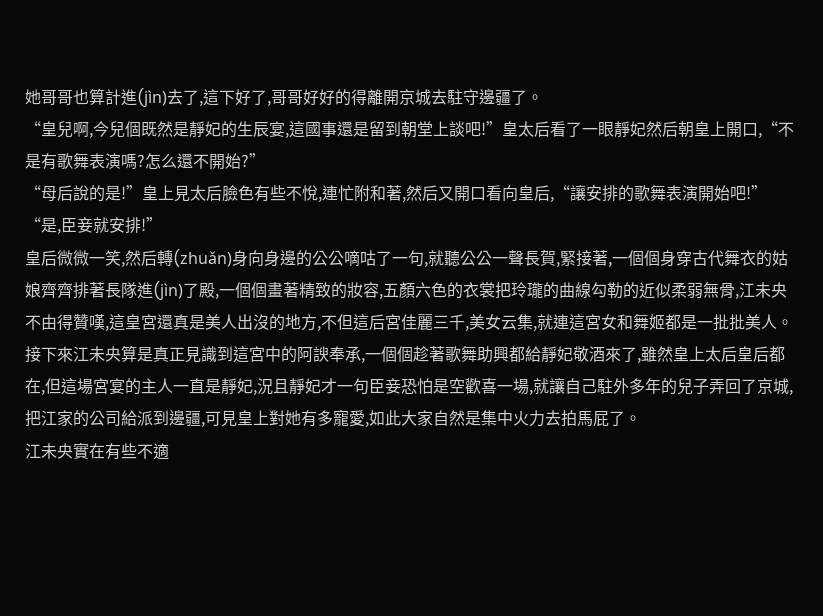她哥哥也算計進(jìn)去了,這下好了,哥哥好好的得離開京城去駐守邊疆了。
“皇兒啊,今兒個既然是靜妃的生辰宴,這國事還是留到朝堂上談吧!”皇太后看了一眼靜妃然后朝皇上開口,“不是有歌舞表演嗎?怎么還不開始?”
“母后說的是!”皇上見太后臉色有些不悅,連忙附和著,然后又開口看向皇后,“讓安排的歌舞表演開始吧!”
“是,臣妾就安排!”
皇后微微一笑,然后轉(zhuǎn)身向身邊的公公嘀咕了一句,就聽公公一聲長賀,緊接著,一個個身穿古代舞衣的姑娘齊齊排著長隊進(jìn)了殿,一個個畫著精致的妝容,五顏六色的衣裳把玲瓏的曲線勾勒的近似柔弱無骨,江未央不由得贊嘆,這皇宮還真是美人出沒的地方,不但這后宮佳麗三千,美女云集,就連這宮女和舞姬都是一批批美人。
接下來江未央算是真正見識到這宮中的阿諛奉承,一個個趁著歌舞助興都給靜妃敬酒來了,雖然皇上太后皇后都在,但這場宮宴的主人一直是靜妃,況且靜妃才一句臣妾恐怕是空歡喜一場,就讓自己駐外多年的兒子弄回了京城,把江家的公司給派到邊疆,可見皇上對她有多寵愛,如此大家自然是集中火力去拍馬屁了。
江未央實在有些不適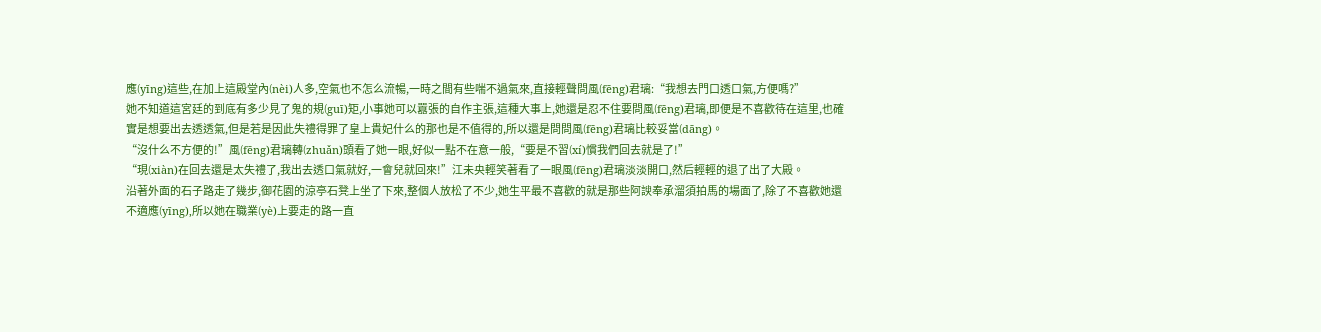應(yīng)這些,在加上這殿堂內(nèi)人多,空氣也不怎么流暢,一時之間有些喘不過氣來,直接輕聲問風(fēng)君璃:“我想去門口透口氣,方便嗎?”
她不知道這宮廷的到底有多少見了鬼的規(guī)矩,小事她可以囂張的自作主張,這種大事上,她還是忍不住要問風(fēng)君璃,即便是不喜歡待在這里,也確實是想要出去透透氣,但是若是因此失禮得罪了皇上貴妃什么的那也是不值得的,所以還是問問風(fēng)君璃比較妥當(dāng)。
“沒什么不方便的!”風(fēng)君璃轉(zhuǎn)頭看了她一眼,好似一點不在意一般,“要是不習(xí)慣我們回去就是了!”
“現(xiàn)在回去還是太失禮了,我出去透口氣就好,一會兒就回來!”江未央輕笑著看了一眼風(fēng)君璃淡淡開口,然后輕輕的退了出了大殿。
沿著外面的石子路走了幾步,御花園的涼亭石凳上坐了下來,整個人放松了不少,她生平最不喜歡的就是那些阿諛奉承溜須拍馬的場面了,除了不喜歡她還不適應(yīng),所以她在職業(yè)上要走的路一直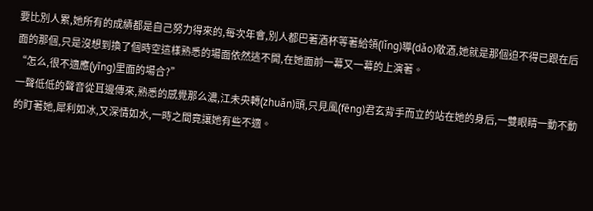要比別人累,她所有的成績都是自己努力得來的,每次年會,別人都巴著酒杯等著給領(lǐng)導(dǎo)敬酒,她就是那個迫不得已跟在后面的那個,只是沒想到換了個時空這樣熟悉的場面依然逃不開,在她面前一幕又一幕的上演著。
“怎么,很不適應(yīng)里面的場合?”
一聲低低的聲音從耳邊傳來,熟悉的感覺那么濃,江未央轉(zhuǎn)頭,只見風(fēng)君玄背手而立的站在她的身后,一雙眼睛一動不動的盯著她,犀利如冰,又深情如水,一時之間竟讓她有些不適。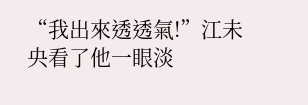“我出來透透氣!”江未央看了他一眼淡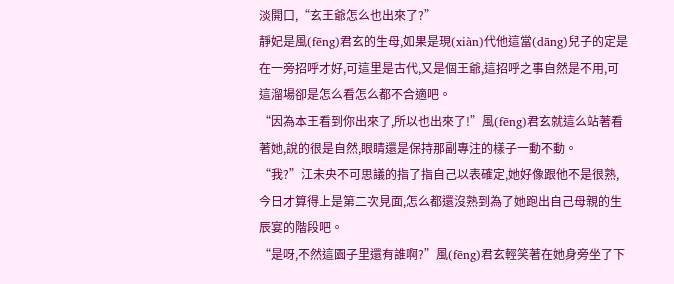淡開口,“玄王爺怎么也出來了?”
靜妃是風(fēng)君玄的生母,如果是現(xiàn)代他這當(dāng)兒子的定是在一旁招呼才好,可這里是古代,又是個王爺,這招呼之事自然是不用,可這溜場卻是怎么看怎么都不合適吧。
“因為本王看到你出來了,所以也出來了!”風(fēng)君玄就這么站著看著她,說的很是自然,眼睛還是保持那副專注的樣子一動不動。
“我?”江未央不可思議的指了指自己以表確定,她好像跟他不是很熟,今日才算得上是第二次見面,怎么都還沒熟到為了她跑出自己母親的生辰宴的階段吧。
“是呀,不然這園子里還有誰啊?”風(fēng)君玄輕笑著在她身旁坐了下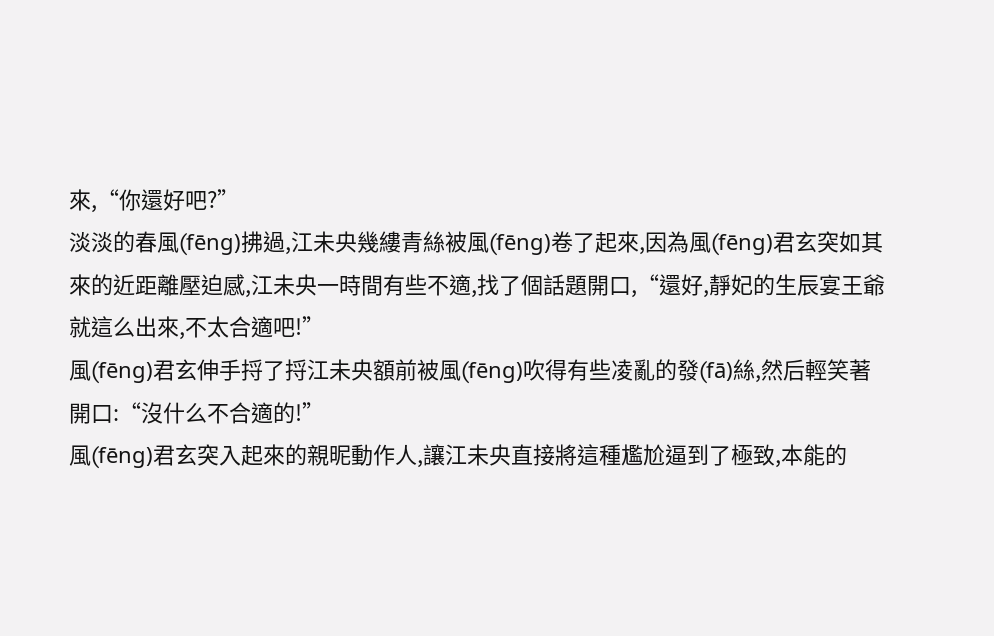來,“你還好吧?”
淡淡的春風(fēng)拂過,江未央幾縷青絲被風(fēng)卷了起來,因為風(fēng)君玄突如其來的近距離壓迫感,江未央一時間有些不適,找了個話題開口,“還好,靜妃的生辰宴王爺就這么出來,不太合適吧!”
風(fēng)君玄伸手捋了捋江未央額前被風(fēng)吹得有些凌亂的發(fā)絲,然后輕笑著開口:“沒什么不合適的!”
風(fēng)君玄突入起來的親昵動作人,讓江未央直接將這種尷尬逼到了極致,本能的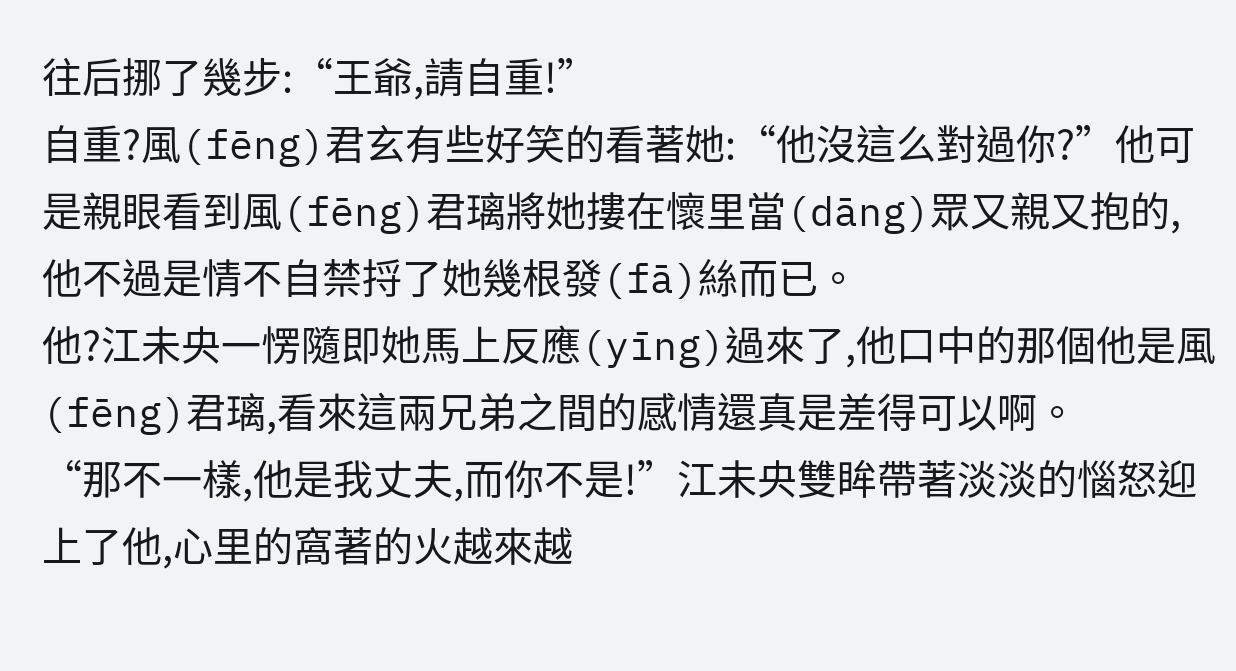往后挪了幾步:“王爺,請自重!”
自重?風(fēng)君玄有些好笑的看著她:“他沒這么對過你?”他可是親眼看到風(fēng)君璃將她摟在懷里當(dāng)眾又親又抱的,他不過是情不自禁捋了她幾根發(fā)絲而已。
他?江未央一愣隨即她馬上反應(yīng)過來了,他口中的那個他是風(fēng)君璃,看來這兩兄弟之間的感情還真是差得可以啊。
“那不一樣,他是我丈夫,而你不是!”江未央雙眸帶著淡淡的惱怒迎上了他,心里的窩著的火越來越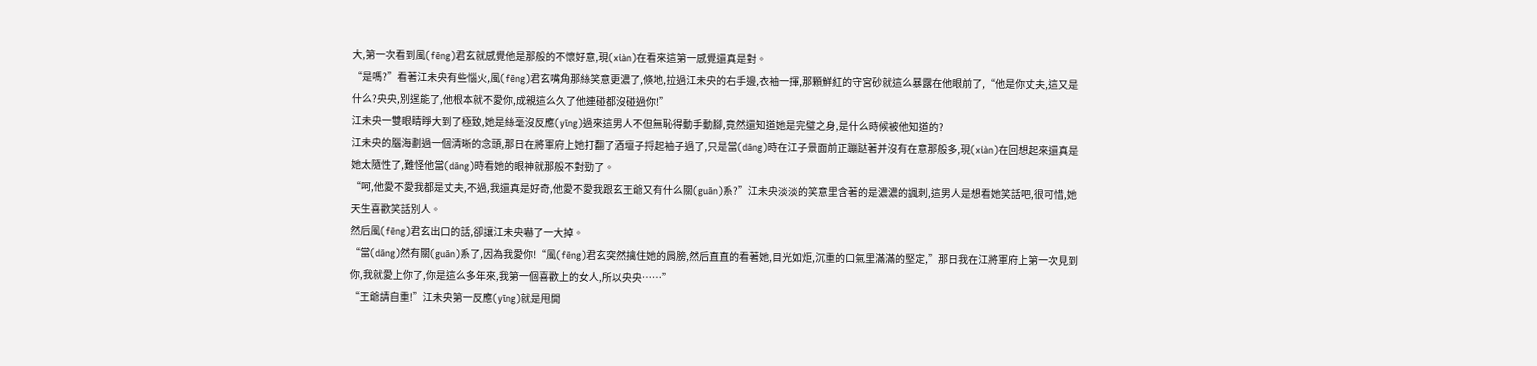大,第一次看到風(fēng)君玄就感覺他是那般的不懷好意,現(xiàn)在看來這第一感覺還真是對。
“是嗎?”看著江未央有些惱火,風(fēng)君玄嘴角那絲笑意更濃了,倏地,拉過江未央的右手邊,衣袖一揮,那顆鮮紅的守宮砂就這么暴露在他眼前了,“他是你丈夫,這又是什么?央央,別逞能了,他根本就不愛你,成親這么久了他連碰都沒碰過你!”
江未央一雙眼睛睜大到了極致,她是絲毫沒反應(yīng)過來這男人不但無恥得動手動腳,竟然還知道她是完璧之身,是什么時候被他知道的?
江未央的腦海劃過一個清晰的念頭,那日在將軍府上她打翻了酒壇子捋起袖子過了,只是當(dāng)時在江子景面前正蹦跶著并沒有在意那般多,現(xiàn)在回想起來還真是她太隨性了,難怪他當(dāng)時看她的眼神就那般不對勁了。
“呵,他愛不愛我都是丈夫,不過,我還真是好奇,他愛不愛我跟玄王爺又有什么關(guān)系?”江未央淡淡的笑意里含著的是濃濃的諷刺,這男人是想看她笑話吧,很可惜,她天生喜歡笑話別人。
然后風(fēng)君玄出口的話,卻讓江未央嚇了一大掉。
“當(dāng)然有關(guān)系了,因為我愛你!“風(fēng)君玄突然擒住她的肩膀,然后直直的看著她,目光如炬,沉重的口氣里滿滿的堅定,”那日我在江將軍府上第一次見到你,我就愛上你了,你是這么多年來,我第一個喜歡上的女人,所以央央……”
“王爺請自重!”江未央第一反應(yīng)就是甩開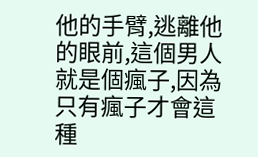他的手臂,逃離他的眼前,這個男人就是個瘋子,因為只有瘋子才會這種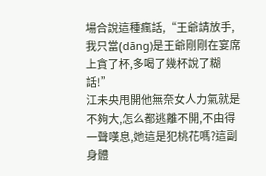場合說這種瘋話,“王爺請放手,我只當(dāng)是王爺剛剛在宴席上貪了杯,多喝了幾杯說了糊話!”
江未央甩開他無奈女人力氣就是不夠大,怎么都逃離不開,不由得一聲嘆息,她這是犯桃花嗎?這副身體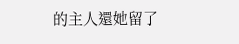的主人還她留了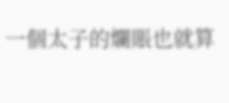一個太子的爛賬也就算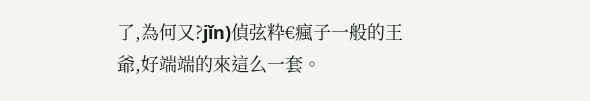了,為何又?jǐn)偵弦粋€瘋子一般的王爺,好端端的來這么一套。